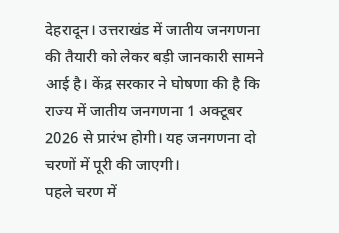देहरादून। उत्तराखंड में जातीय जनगणना की तैयारी को लेकर बड़ी जानकारी सामने आई है। केंद्र सरकार ने घोषणा की है कि राज्य में जातीय जनगणना 1 अक्टूबर 2026 से प्रारंभ होगी। यह जनगणना दो चरणों में पूरी की जाएगी।
पहले चरण में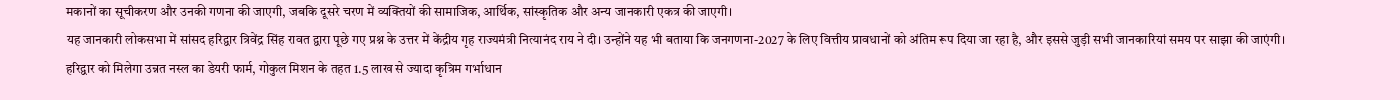मकानों का सूचीकरण और उनकी गणना की जाएगी, जबकि दूसरे चरण में व्यक्तियों की सामाजिक, आर्थिक, सांस्कृतिक और अन्य जानकारी एकत्र की जाएगी।
यह जानकारी लोकसभा में सांसद हरिद्वार त्रिवेंद्र सिंह रावत द्वारा पूछे गए प्रश्न के उत्तर में केंद्रीय गृह राज्यमंत्री नित्यानंद राय ने दी। उन्होंने यह भी बताया कि जनगणना-2027 के लिए वित्तीय प्रावधानों को अंतिम रूप दिया जा रहा है, और इससे जुड़ी सभी जानकारियां समय पर साझा की जाएंगी।
हरिद्वार को मिलेगा उन्नत नस्ल का डेयरी फार्म, गोकुल मिशन के तहत 1.5 लाख से ज्यादा कृत्रिम गर्भाधान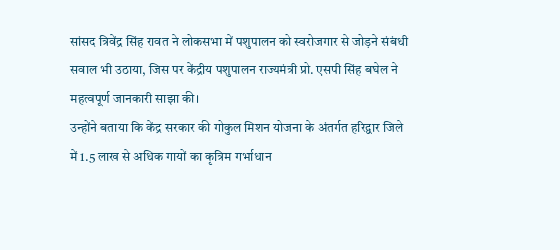सांसद त्रिवेंद्र सिंह रावत ने लोकसभा में पशुपालन को स्वरोजगार से जोड़ने संबंधी सवाल भी उठाया, जिस पर केंद्रीय पशुपालन राज्यमंत्री प्रो. एसपी सिंह बघेल ने महत्वपूर्ण जानकारी साझा की।
उन्होंने बताया कि केंद्र सरकार की गोकुल मिशन योजना के अंतर्गत हरिद्वार जिले में 1.5 लाख से अधिक गायों का कृत्रिम गर्भाधान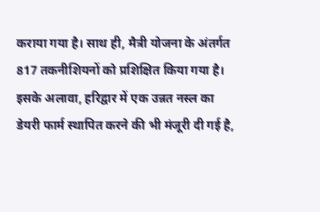कराया गया है। साथ ही, मैत्री योजना के अंतर्गत 817 तकनीशियनों को प्रशिक्षित किया गया है।
इसके अलावा, हरिद्वार में एक उन्नत नस्ल का डेयरी फार्म स्थापित करने की भी मंजूरी दी गई है,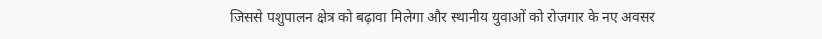जिससे पशुपालन क्षेत्र को बढ़ावा मिलेगा और स्थानीय युवाओं को रोजगार के नए अवसर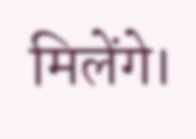मिलेंगे।